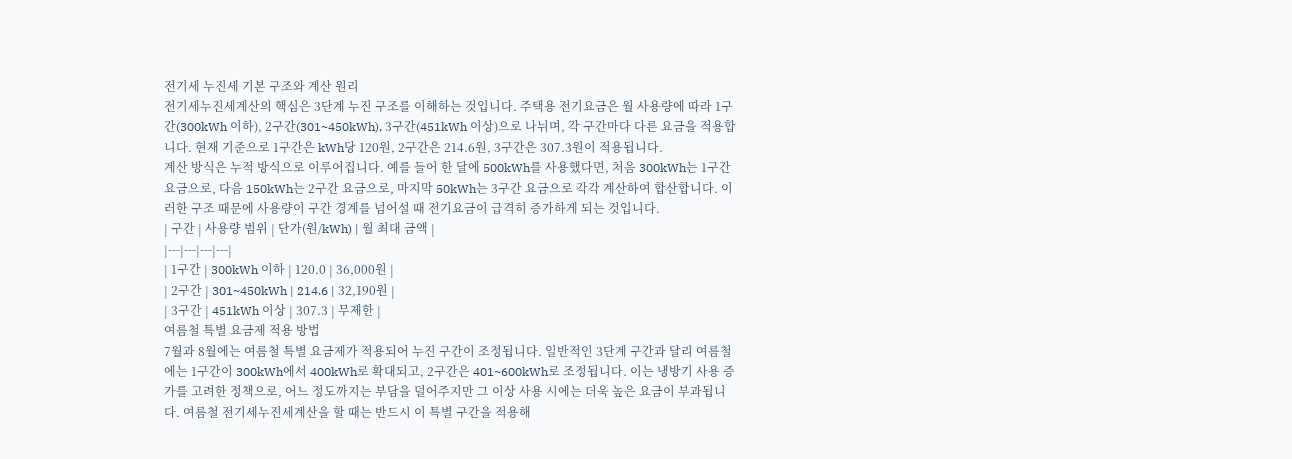전기세 누진세 기본 구조와 계산 원리
전기세누진세계산의 핵심은 3단계 누진 구조를 이해하는 것입니다. 주택용 전기요금은 월 사용량에 따라 1구간(300kWh 이하), 2구간(301~450kWh), 3구간(451kWh 이상)으로 나뉘며, 각 구간마다 다른 요금을 적용합니다. 현재 기준으로 1구간은 kWh당 120원, 2구간은 214.6원, 3구간은 307.3원이 적용됩니다.
계산 방식은 누적 방식으로 이루어집니다. 예를 들어 한 달에 500kWh를 사용했다면, 처음 300kWh는 1구간 요금으로, 다음 150kWh는 2구간 요금으로, 마지막 50kWh는 3구간 요금으로 각각 계산하여 합산합니다. 이러한 구조 때문에 사용량이 구간 경계를 넘어설 때 전기요금이 급격히 증가하게 되는 것입니다.
| 구간 | 사용량 범위 | 단가(원/kWh) | 월 최대 금액 |
|---|---|---|---|
| 1구간 | 300kWh 이하 | 120.0 | 36,000원 |
| 2구간 | 301~450kWh | 214.6 | 32,190원 |
| 3구간 | 451kWh 이상 | 307.3 | 무제한 |
여름철 특별 요금제 적용 방법
7월과 8월에는 여름철 특별 요금제가 적용되어 누진 구간이 조정됩니다. 일반적인 3단계 구간과 달리 여름철에는 1구간이 300kWh에서 400kWh로 확대되고, 2구간은 401~600kWh로 조정됩니다. 이는 냉방기 사용 증가를 고려한 정책으로, 어느 정도까지는 부담을 덜어주지만 그 이상 사용 시에는 더욱 높은 요금이 부과됩니다. 여름철 전기세누진세계산을 할 때는 반드시 이 특별 구간을 적용해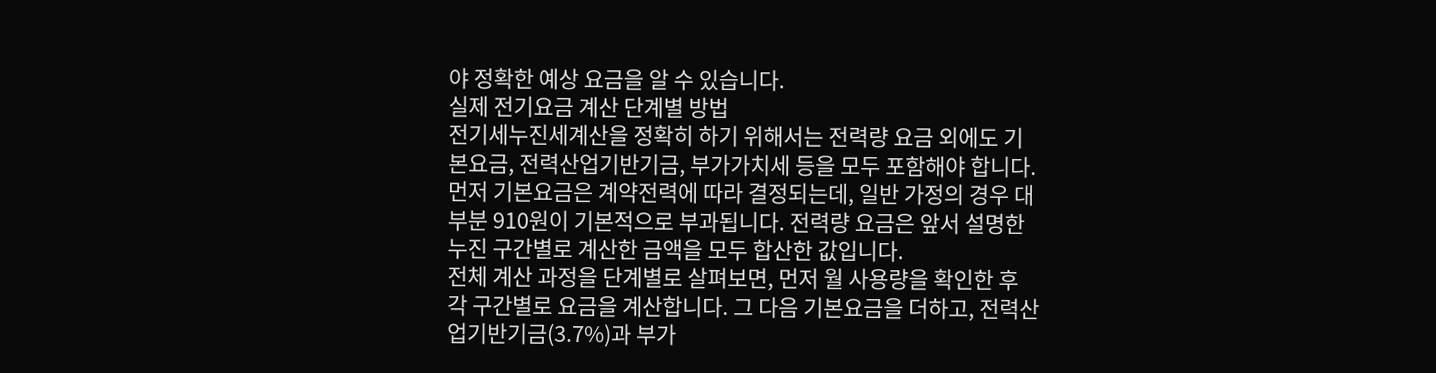야 정확한 예상 요금을 알 수 있습니다.
실제 전기요금 계산 단계별 방법
전기세누진세계산을 정확히 하기 위해서는 전력량 요금 외에도 기본요금, 전력산업기반기금, 부가가치세 등을 모두 포함해야 합니다. 먼저 기본요금은 계약전력에 따라 결정되는데, 일반 가정의 경우 대부분 910원이 기본적으로 부과됩니다. 전력량 요금은 앞서 설명한 누진 구간별로 계산한 금액을 모두 합산한 값입니다.
전체 계산 과정을 단계별로 살펴보면, 먼저 월 사용량을 확인한 후 각 구간별로 요금을 계산합니다. 그 다음 기본요금을 더하고, 전력산업기반기금(3.7%)과 부가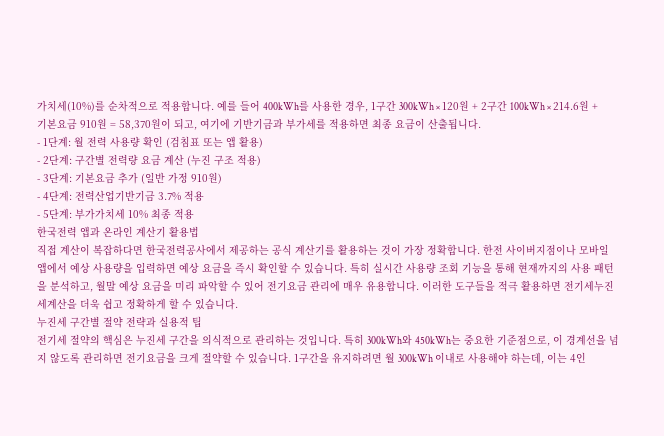가치세(10%)를 순차적으로 적용합니다. 예를 들어 400kWh를 사용한 경우, 1구간 300kWh × 120원 + 2구간 100kWh × 214.6원 + 기본요금 910원 = 58,370원이 되고, 여기에 기반기금과 부가세를 적용하면 최종 요금이 산출됩니다.
- 1단계: 월 전력 사용량 확인 (검침표 또는 앱 활용)
- 2단계: 구간별 전력량 요금 계산 (누진 구조 적용)
- 3단계: 기본요금 추가 (일반 가정 910원)
- 4단계: 전력산업기반기금 3.7% 적용
- 5단계: 부가가치세 10% 최종 적용
한국전력 앱과 온라인 계산기 활용법
직접 계산이 복잡하다면 한국전력공사에서 제공하는 공식 계산기를 활용하는 것이 가장 정확합니다. 한전 사이버지점이나 모바일 앱에서 예상 사용량을 입력하면 예상 요금을 즉시 확인할 수 있습니다. 특히 실시간 사용량 조회 기능을 통해 현재까지의 사용 패턴을 분석하고, 월말 예상 요금을 미리 파악할 수 있어 전기요금 관리에 매우 유용합니다. 이러한 도구들을 적극 활용하면 전기세누진세계산을 더욱 쉽고 정확하게 할 수 있습니다.
누진세 구간별 절약 전략과 실용적 팁
전기세 절약의 핵심은 누진세 구간을 의식적으로 관리하는 것입니다. 특히 300kWh와 450kWh는 중요한 기준점으로, 이 경계선을 넘지 않도록 관리하면 전기요금을 크게 절약할 수 있습니다. 1구간을 유지하려면 월 300kWh 이내로 사용해야 하는데, 이는 4인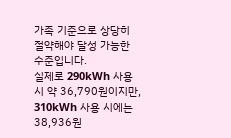가족 기준으로 상당히 절약해야 달성 가능한 수준입니다.
실제로 290kWh 사용 시 약 36,790원이지만, 310kWh 사용 시에는 38,936원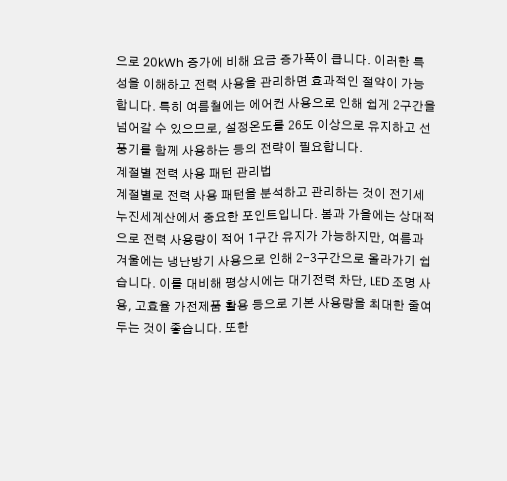으로 20kWh 증가에 비해 요금 증가폭이 큽니다. 이러한 특성을 이해하고 전력 사용을 관리하면 효과적인 절약이 가능합니다. 특히 여름철에는 에어컨 사용으로 인해 쉽게 2구간을 넘어갈 수 있으므로, 설정온도를 26도 이상으로 유지하고 선풍기를 함께 사용하는 등의 전략이 필요합니다.
계절별 전력 사용 패턴 관리법
계절별로 전력 사용 패턴을 분석하고 관리하는 것이 전기세누진세계산에서 중요한 포인트입니다. 봄과 가을에는 상대적으로 전력 사용량이 적어 1구간 유지가 가능하지만, 여름과 겨울에는 냉난방기 사용으로 인해 2-3구간으로 올라가기 쉽습니다. 이를 대비해 평상시에는 대기전력 차단, LED 조명 사용, 고효율 가전제품 활용 등으로 기본 사용량을 최대한 줄여두는 것이 좋습니다. 또한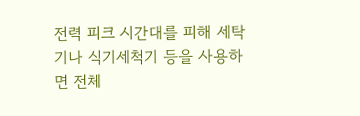전력 피크 시간대를 피해 세탁기나 식기세척기 등을 사용하면 전체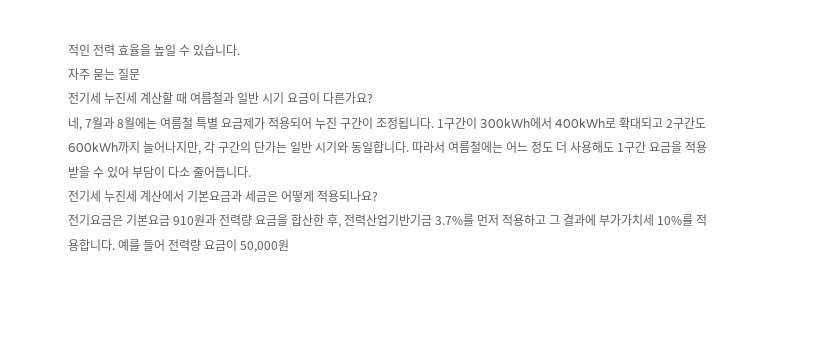적인 전력 효율을 높일 수 있습니다.
자주 묻는 질문
전기세 누진세 계산할 때 여름철과 일반 시기 요금이 다른가요?
네, 7월과 8월에는 여름철 특별 요금제가 적용되어 누진 구간이 조정됩니다. 1구간이 300kWh에서 400kWh로 확대되고 2구간도 600kWh까지 늘어나지만, 각 구간의 단가는 일반 시기와 동일합니다. 따라서 여름철에는 어느 정도 더 사용해도 1구간 요금을 적용받을 수 있어 부담이 다소 줄어듭니다.
전기세 누진세 계산에서 기본요금과 세금은 어떻게 적용되나요?
전기요금은 기본요금 910원과 전력량 요금을 합산한 후, 전력산업기반기금 3.7%를 먼저 적용하고 그 결과에 부가가치세 10%를 적용합니다. 예를 들어 전력량 요금이 50,000원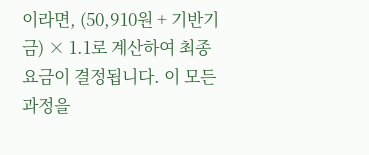이라면, (50,910원 + 기반기금) × 1.1로 계산하여 최종 요금이 결정됩니다. 이 모든 과정을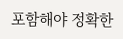포함해야 정확한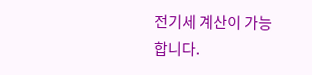전기세 계산이 가능합니다.